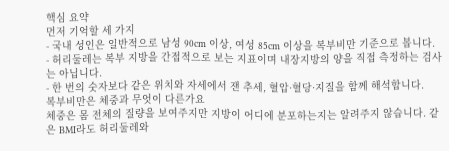핵심 요약
먼저 기억할 세 가지
- 국내 성인은 일반적으로 남성 90cm 이상, 여성 85cm 이상을 복부비만 기준으로 봅니다.
- 허리둘레는 복부 지방을 간접적으로 보는 지표이며 내장지방의 양을 직접 측정하는 검사는 아닙니다.
- 한 번의 숫자보다 같은 위치와 자세에서 잰 추세, 혈압·혈당·지질을 함께 해석합니다.
복부비만은 체중과 무엇이 다른가요
체중은 몸 전체의 질량을 보여주지만 지방이 어디에 분포하는지는 알려주지 않습니다. 같은 BMI라도 허리둘레와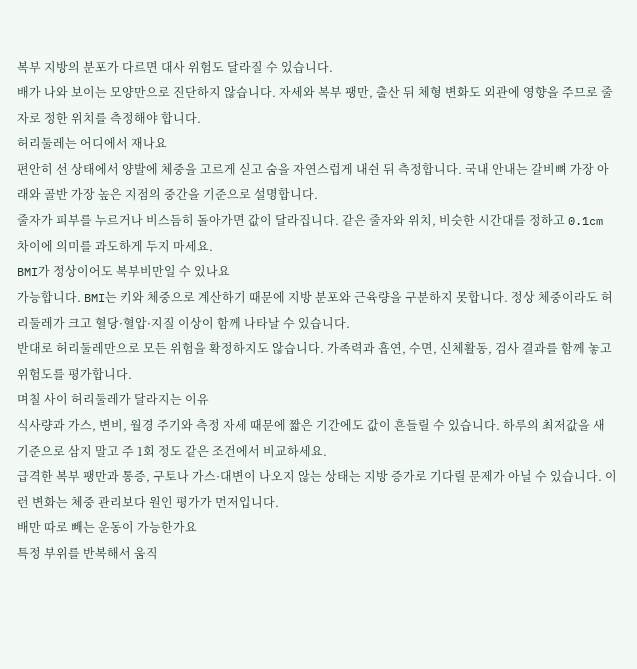복부 지방의 분포가 다르면 대사 위험도 달라질 수 있습니다.
배가 나와 보이는 모양만으로 진단하지 않습니다. 자세와 복부 팽만, 출산 뒤 체형 변화도 외관에 영향을 주므로 줄자로 정한 위치를 측정해야 합니다.
허리둘레는 어디에서 재나요
편안히 선 상태에서 양발에 체중을 고르게 싣고 숨을 자연스럽게 내쉰 뒤 측정합니다. 국내 안내는 갈비뼈 가장 아래와 골반 가장 높은 지점의 중간을 기준으로 설명합니다.
줄자가 피부를 누르거나 비스듬히 돌아가면 값이 달라집니다. 같은 줄자와 위치, 비슷한 시간대를 정하고 0.1cm 차이에 의미를 과도하게 두지 마세요.
BMI가 정상이어도 복부비만일 수 있나요
가능합니다. BMI는 키와 체중으로 계산하기 때문에 지방 분포와 근육량을 구분하지 못합니다. 정상 체중이라도 허리둘레가 크고 혈당·혈압·지질 이상이 함께 나타날 수 있습니다.
반대로 허리둘레만으로 모든 위험을 확정하지도 않습니다. 가족력과 흡연, 수면, 신체활동, 검사 결과를 함께 놓고 위험도를 평가합니다.
며칠 사이 허리둘레가 달라지는 이유
식사량과 가스, 변비, 월경 주기와 측정 자세 때문에 짧은 기간에도 값이 흔들릴 수 있습니다. 하루의 최저값을 새 기준으로 삼지 말고 주 1회 정도 같은 조건에서 비교하세요.
급격한 복부 팽만과 통증, 구토나 가스·대변이 나오지 않는 상태는 지방 증가로 기다릴 문제가 아닐 수 있습니다. 이런 변화는 체중 관리보다 원인 평가가 먼저입니다.
배만 따로 빼는 운동이 가능한가요
특정 부위를 반복해서 움직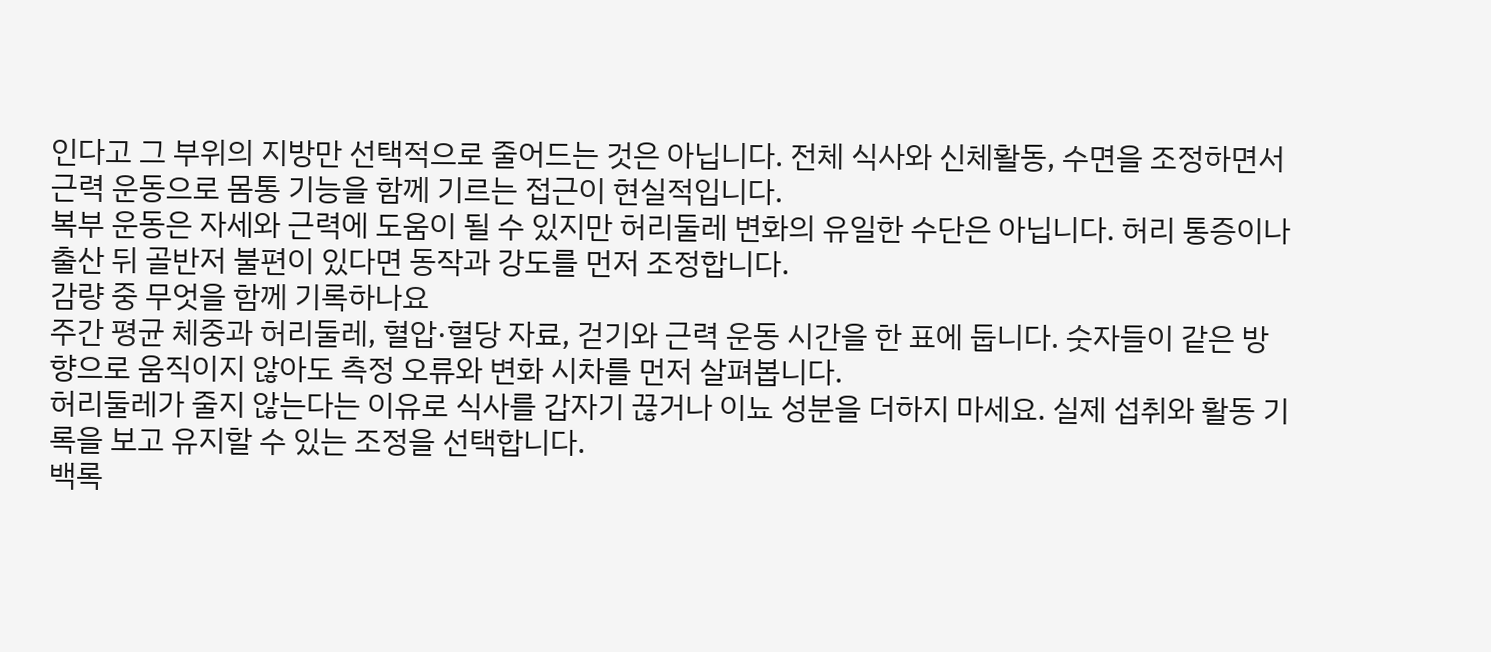인다고 그 부위의 지방만 선택적으로 줄어드는 것은 아닙니다. 전체 식사와 신체활동, 수면을 조정하면서 근력 운동으로 몸통 기능을 함께 기르는 접근이 현실적입니다.
복부 운동은 자세와 근력에 도움이 될 수 있지만 허리둘레 변화의 유일한 수단은 아닙니다. 허리 통증이나 출산 뒤 골반저 불편이 있다면 동작과 강도를 먼저 조정합니다.
감량 중 무엇을 함께 기록하나요
주간 평균 체중과 허리둘레, 혈압·혈당 자료, 걷기와 근력 운동 시간을 한 표에 둡니다. 숫자들이 같은 방향으로 움직이지 않아도 측정 오류와 변화 시차를 먼저 살펴봅니다.
허리둘레가 줄지 않는다는 이유로 식사를 갑자기 끊거나 이뇨 성분을 더하지 마세요. 실제 섭취와 활동 기록을 보고 유지할 수 있는 조정을 선택합니다.
백록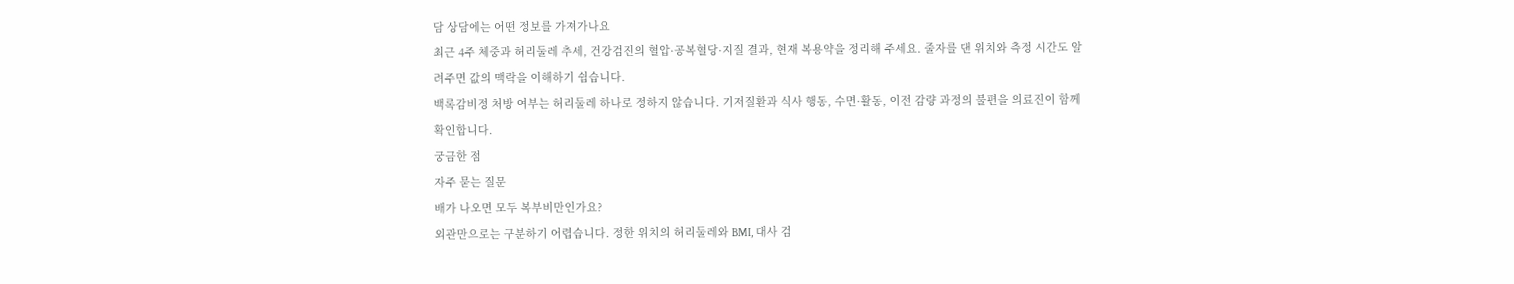담 상담에는 어떤 정보를 가져가나요
최근 4주 체중과 허리둘레 추세, 건강검진의 혈압·공복혈당·지질 결과, 현재 복용약을 정리해 주세요. 줄자를 댄 위치와 측정 시간도 알려주면 값의 맥락을 이해하기 쉽습니다.
백록감비정 처방 여부는 허리둘레 하나로 정하지 않습니다. 기저질환과 식사 행동, 수면·활동, 이전 감량 과정의 불편을 의료진이 함께 확인합니다.
궁금한 점
자주 묻는 질문
배가 나오면 모두 복부비만인가요?
외관만으로는 구분하기 어렵습니다. 정한 위치의 허리둘레와 BMI, 대사 검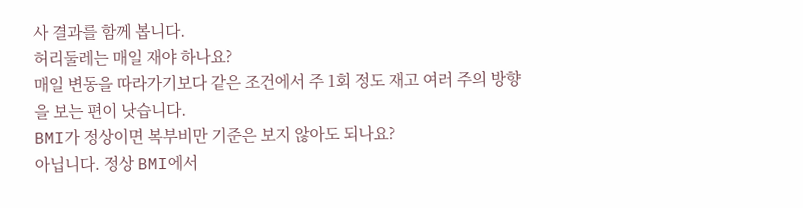사 결과를 함께 봅니다.
허리둘레는 매일 재야 하나요?
매일 변동을 따라가기보다 같은 조건에서 주 1회 정도 재고 여러 주의 방향을 보는 편이 낫습니다.
BMI가 정상이면 복부비만 기준은 보지 않아도 되나요?
아닙니다. 정상 BMI에서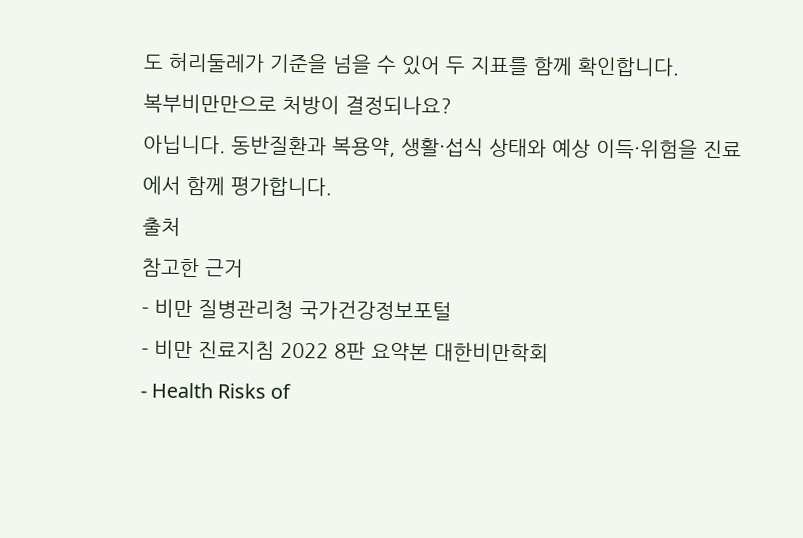도 허리둘레가 기준을 넘을 수 있어 두 지표를 함께 확인합니다.
복부비만만으로 처방이 결정되나요?
아닙니다. 동반질환과 복용약, 생활·섭식 상태와 예상 이득·위험을 진료에서 함께 평가합니다.
출처
참고한 근거
- 비만 질병관리청 국가건강정보포털
- 비만 진료지침 2022 8판 요약본 대한비만학회
- Health Risks of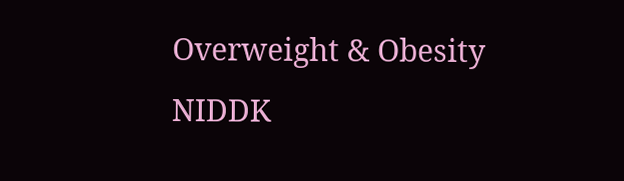Overweight & Obesity NIDDK